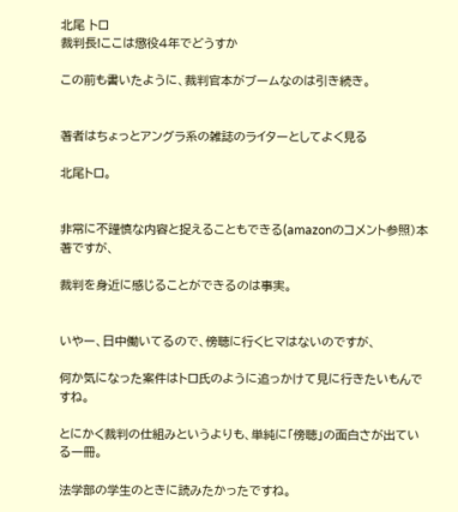北尾 トロ
裁判長!ここは懲役4年でどうすか

この前も書いたように、裁判官本がブームなのは引き続き。


著者はちょっとアングラ系の雑誌のライターとしてよく見る

北尾トロ。


非常に不謹慎な内容と捉えることもできる(amazonのコメント参照)本著ですが、

裁判を身近に感じることができるのは事実。


いやー、日中働いてるので、傍聴に行くヒマはないのですが、

何か気になった案件はトロ氏のように追っかけて見に行きたいもんですね。

とにかく裁判の仕組みというよりも、単純に「傍聴」の面白さが出ている一冊。

法学部の学生のときに読みたかったですね。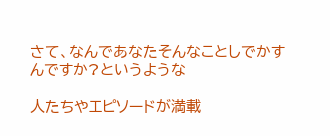さて、なんであなたそんなことしでかすんですか?というような

人たちやエピソードが満載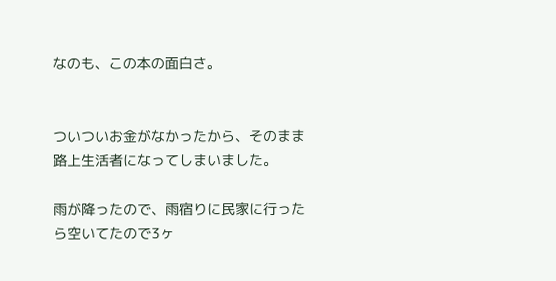なのも、この本の面白さ。


ついついお金がなかったから、そのまま路上生活者になってしまいました。

雨が降ったので、雨宿りに民家に行ったら空いてたので3ヶ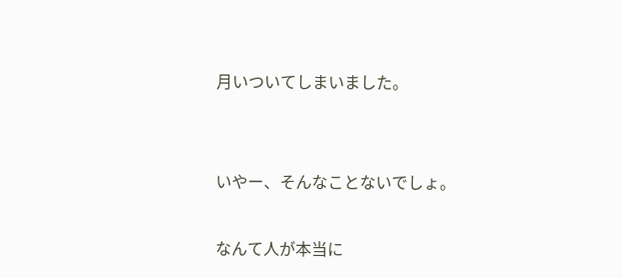月いついてしまいました。


いやー、そんなことないでしょ。

なんて人が本当に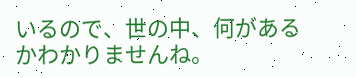いるので、世の中、何があるかわかりませんね。